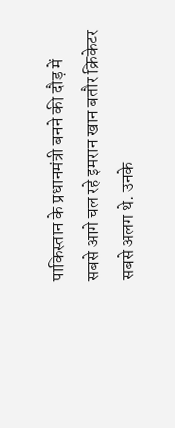पाकिस्तान के प्रधानमंत्री बनने की दौड़ में सबसे आगे चल रहे इमरान खान बतौर क्रिकेटर सबसे अलग थे. उनके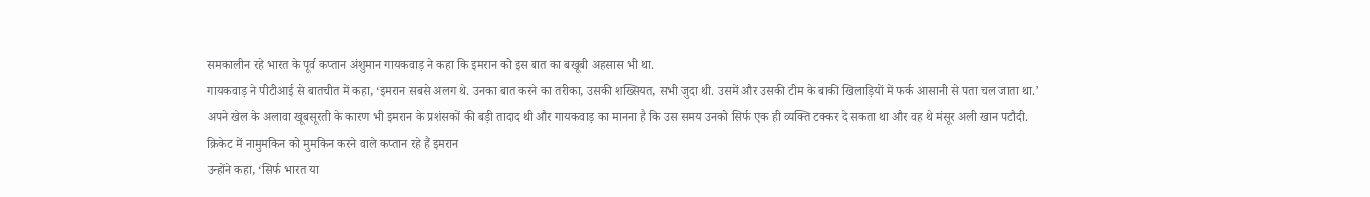समकालीन रहे भारत के पूर्व कप्तान अंशुमान गायकवाड़ ने कहा कि इमरान को इस बात का बखूबी अहसास भी था.
गायकवाड़ ने पीटीआई से बातचीत में कहा, ‘इमरान सबसे अलग थे. उनका बात करने का तरीका, उसकी शख्सियत, सभी जुदा थी. उसमें और उसकी टीम के बाकी खिलाड़ियों में फर्क आसानी से पता चल जाता था.’
अपने खेल के अलावा खूबसूरती के कारण भी इमरान के प्रशंसकों की बड़ी तादाद थी और गायकवाड़ का मानना है कि उस समय उनको सिर्फ एक ही व्यक्ति टक्कर दे सकता था और वह थे मंसूर अली खान पटौदी.
क्रिकेट में नामुमकिन को मुमकिन करने वाले कप्तान रहे हैं इमरान
उन्होंने कहा, ‘सिर्फ भारत या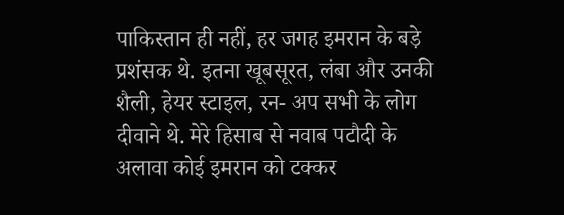पाकिस्तान ही नहीं, हर जगह इमरान के बड़े प्रशंसक थे. इतना खूबसूरत, लंबा और उनकी शैली, हेयर स्टाइल, रन- अप सभी के लोग दीवाने थे. मेरे हिसाब से नवाब पटौदी के अलावा कोई इमरान को टक्कर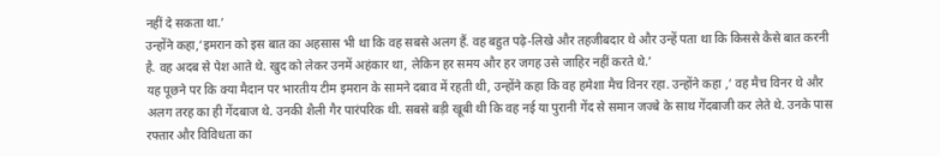नहीं दे सकता था.’
उन्होंने कहा,‘इमरान को इस बात का अहसास भी था कि वह सबसे अलग हैं. वह बहुत पढ़े-लिखे और तहजीबदार थे और उन्हें पता था कि किससे कैसे बात करनी है. वह अदब से पेश आते थे. खुद को लेकर उनमें अहंकार था, लेकिन हर समय और हर जगह उसे जाहिर नहीं करते थे.’
यह पूछने पर कि क्या मैदान पर भारतीय टीम इमरान के सामने दबाव में रहती थी, उन्होंने कहा कि वह हमेशा मैच विनर रहा. उन्होंने कहा ,‘ वह मैच विनर थे और अलग तरह का ही गेंदबाज थे. उनकी शैली गैर पारंपरिक थी. सबसे बड़ी खूबी थी कि वह नई या पुरानी गेंद से समान जज्बे के साथ गेंदबाजी कर लेते थे. उनके पास रफ्तार और विविधता का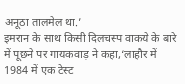अनूठा तालमेल था.’
इमरान के साथ किसी दिलचस्प वाकये के बारे में पूछने पर गायकवाड़ ने कहा,‘लाहौर में 1984 में एक टेस्ट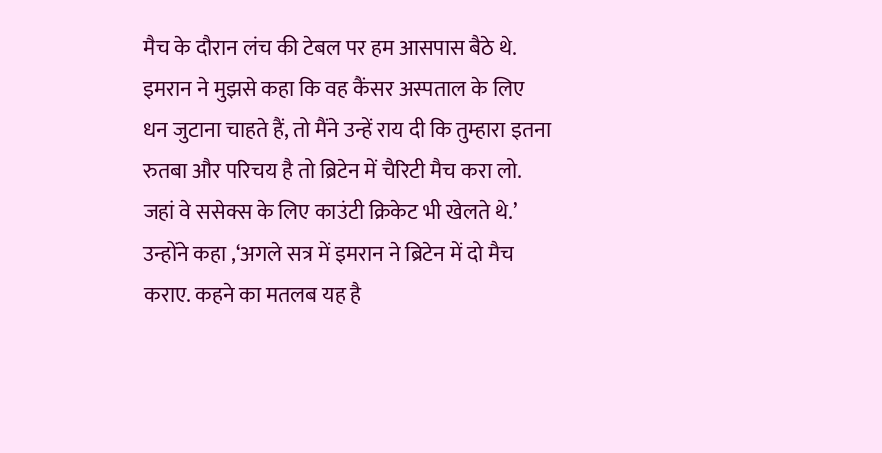मैच के दौरान लंच की टेबल पर हम आसपास बैठे थे. इमरान ने मुझसे कहा कि वह कैंसर अस्पताल के लिए धन जुटाना चाहते हैं, तो मैंने उन्हें राय दी कि तुम्हारा इतना रुतबा और परिचय है तो ब्रिटेन में चैरिटी मैच करा लो. जहां वे ससेक्स के लिए काउंटी क्रिकेट भी खेलते थे.’
उन्होंने कहा ,‘अगले सत्र में इमरान ने ब्रिटेन में दो मैच कराए. कहने का मतलब यह है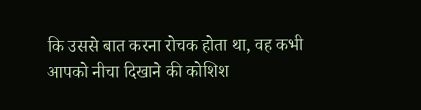कि उससे बात करना रोचक होता था, वह कभी आपको नीचा दिखाने की कोशिश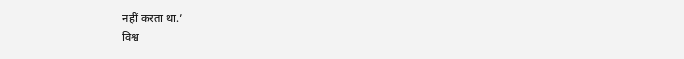नहीं करता था.’
विश्व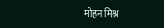मोहन मिश्र